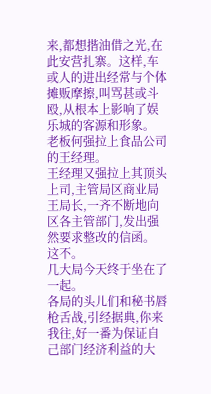来,都想揩油借之光,在此安营扎寨。这样,车或人的进出经常与个体摊贩摩擦,叫骂甚或斗殴,从根本上影响了娱乐城的客源和形象。
老板何强拉上食品公司的王经理。
王经理又强拉上其顶头上司,主管局区商业局王局长,一齐不断地向区各主管部门,发出强然要求整改的信函。
这不。
几大局今天终于坐在了一起。
各局的头儿们和秘书唇枪舌战,引经据典,你来我往,好一番为保证自己部门经济利益的大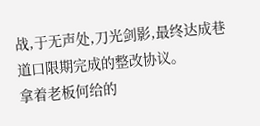战,于无声处,刀光剑影,最终达成巷道口限期完成的整改协议。
拿着老板何给的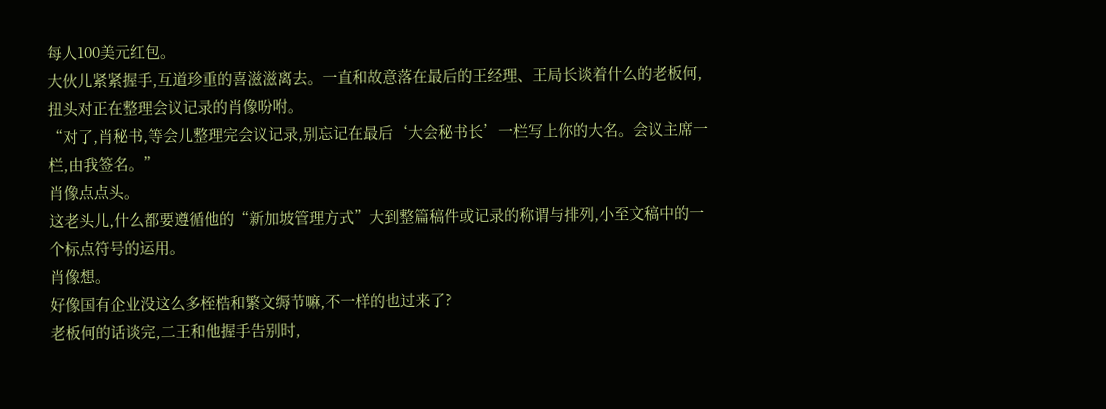每人100美元红包。
大伙儿紧紧握手,互道珍重的喜滋滋离去。一直和故意落在最后的王经理、王局长谈着什么的老板何,扭头对正在整理会议记录的肖像吩咐。
“对了,肖秘书,等会儿整理完会议记录,别忘记在最后‘大会秘书长’一栏写上你的大名。会议主席一栏,由我签名。”
肖像点点头。
这老头儿,什么都要遵循他的“新加坡管理方式”大到整篇稿件或记录的称谓与排列,小至文稿中的一个标点符号的运用。
肖像想。
好像国有企业没这么多桎梏和繁文缛节嘛,不一样的也过来了?
老板何的话谈完,二王和他握手告别时,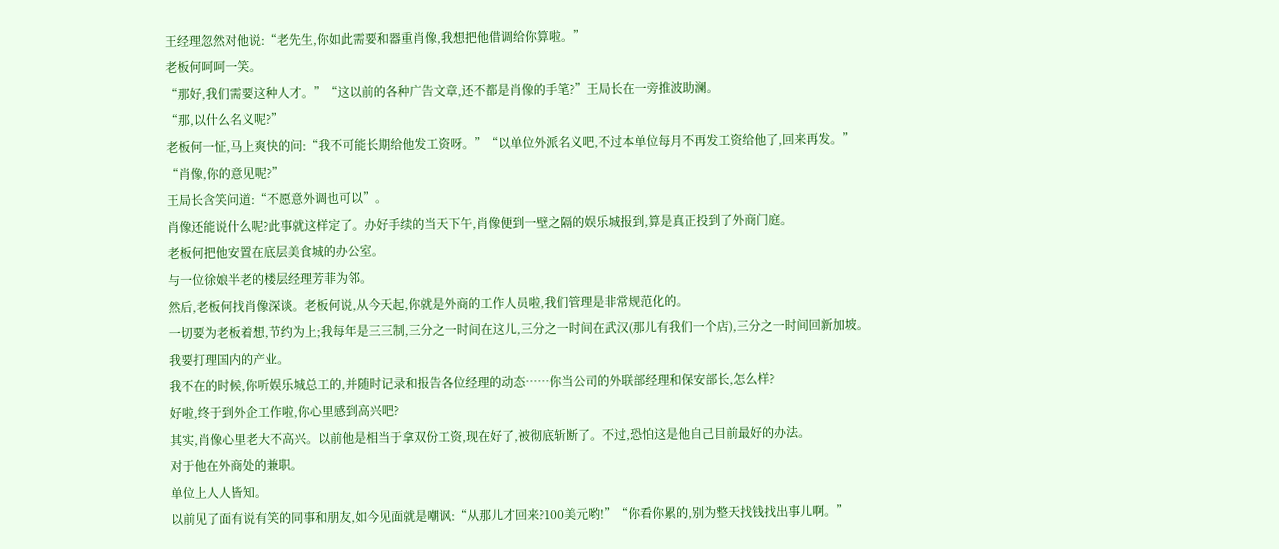王经理忽然对他说:“老先生,你如此需要和器重肖像,我想把他借调给你算啦。”
老板何呵呵一笑。
“那好,我们需要这种人才。”“这以前的各种广告文章,还不都是肖像的手笔?”王局长在一旁推波助澜。
“那,以什么名义呢?”
老板何一怔,马上爽快的问:“我不可能长期给他发工资呀。”“以单位外派名义吧,不过本单位每月不再发工资给他了,回来再发。”
“肖像,你的意见呢?”
王局长含笑问道:“不愿意外调也可以”。
肖像还能说什么呢?此事就这样定了。办好手续的当天下午,肖像便到一壁之隔的娱乐城报到,算是真正投到了外商门庭。
老板何把他安置在底层美食城的办公室。
与一位徐娘半老的楼层经理芳菲为邻。
然后,老板何找肖像深谈。老板何说,从今天起,你就是外商的工作人员啦,我们管理是非常规范化的。
一切要为老板着想,节约为上;我每年是三三制,三分之一时间在这儿,三分之一时间在武汉(那儿有我们一个店),三分之一时间回新加坡。
我要打理国内的产业。
我不在的时候,你听娱乐城总工的,并随时记录和报告各位经理的动态……你当公司的外联部经理和保安部长,怎么样?
好啦,终于到外企工作啦,你心里感到高兴吧?
其实,肖像心里老大不高兴。以前他是相当于拿双份工资,现在好了,被彻底斩断了。不过,恐怕这是他自己目前最好的办法。
对于他在外商处的兼职。
单位上人人皆知。
以前见了面有说有笑的同事和朋友,如今见面就是嘲讽:“从那儿才回来?100美元哟!”“你看你累的,别为整天找钱找出事儿啊。”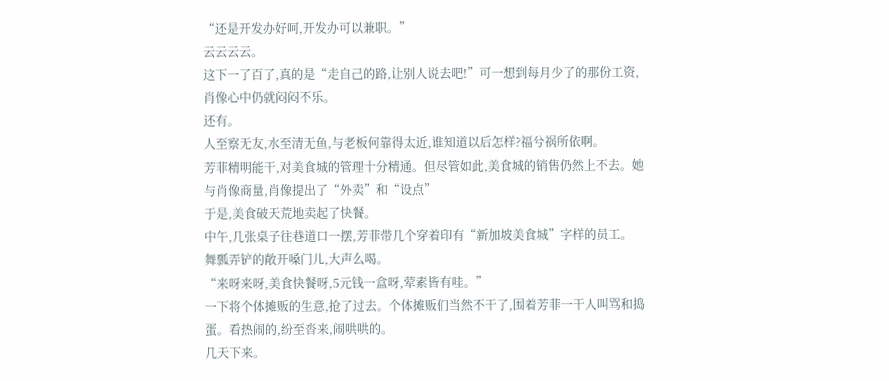“还是开发办好呵,开发办可以兼职。”
云云云云。
这下一了百了,真的是“走自己的路,让别人说去吧!”可一想到每月少了的那份工资,肖像心中仍就闷闷不乐。
还有。
人至察无友,水至清无鱼,与老板何靠得太近,谁知道以后怎样?福兮祸所依啊。
芳菲精明能干,对美食城的管理十分精通。但尽管如此,美食城的销售仍然上不去。她与肖像商量,肖像提出了“外卖”和“设点”
于是,美食破天荒地卖起了快餐。
中午,几张桌子往巷道口一摆,芳菲带几个穿着印有“新加坡美食城”字样的员工。
舞瓢弄铲的敞开嗓门儿,大声么喝。
“来呀来呀,美食快餐呀,5元钱一盒呀,荤素皆有哇。”
一下将个体摊贩的生意,抢了过去。个体摊贩们当然不干了,围着芳菲一干人叫骂和捣蛋。看热闹的,纷至沓来,闹哄哄的。
几天下来。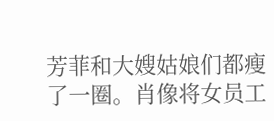芳菲和大嫂姑娘们都瘦了一圈。肖像将女员工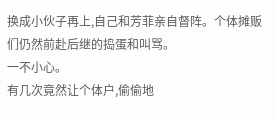换成小伙子再上,自己和芳菲亲自督阵。个体摊贩们仍然前赴后继的捣蛋和叫骂。
一不小心。
有几次竟然让个体户,偷偷地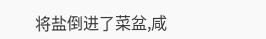将盐倒进了菜盆,咸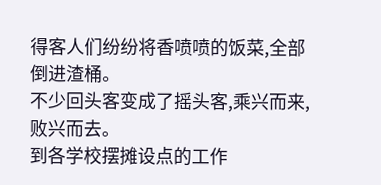得客人们纷纷将香喷喷的饭菜,全部倒进渣桶。
不少回头客变成了摇头客,乘兴而来,败兴而去。
到各学校摆摊设点的工作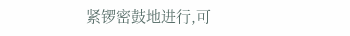紧锣密鼓地进行,可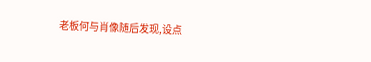老板何与肖像随后发现,设点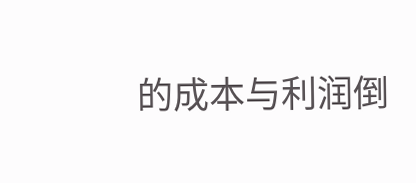的成本与利润倒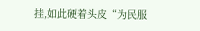挂,如此硬着头皮“为民服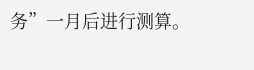务”一月后进行测算。